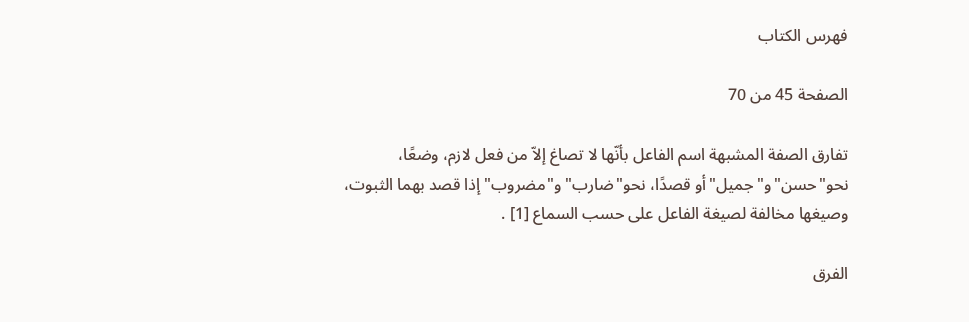فهرس الكتاب

الصفحة 45 من 70

تفارق الصفة المشبهة اسم الفاعل بأنّها لا تصاغ إلاّ من فعل لازم، وضعًا، نحو"حسن"و"جميل"أو قصدًا، نحو"ضارب"و"مضروب"إذا قصد بهما الثبوت، وصيغها مخالفة لصيغة الفاعل على حسب السماع [1] .

الفرق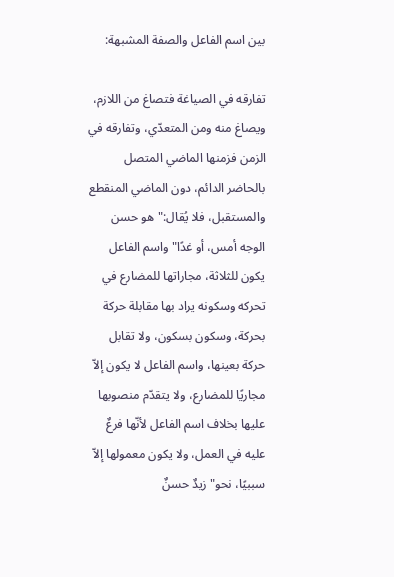بين اسم الفاعل والصفة المشبهة:

تفارقه في الصياغة فتصاغ من اللازم، ويصاغ منه ومن المتعدّي، وتفارقه في الزمن فزمنها الماضي المتصل بالحاضر الدائم، دون الماضي المنقطع والمستقبل، فلا يُقال:"هو حسن الوجه أمس، أو غدًا"واسم الفاعل يكون للثلاثة، مجاراتها للمضارع في تحركه وسكونه يراد بها مقابلة حركة بحركة، وسكون بسكون، ولا تقابل حركة بعينها، واسم الفاعل لا يكون إلاّ مجاريًا للمضارع، ولا يتقدّم منصوبها عليها بخلاف اسم الفاعل لأنّها فرعٌ عليه في العمل، ولا يكون معمولها إلاّ سببيًا، نحو"زيدٌ حسنٌ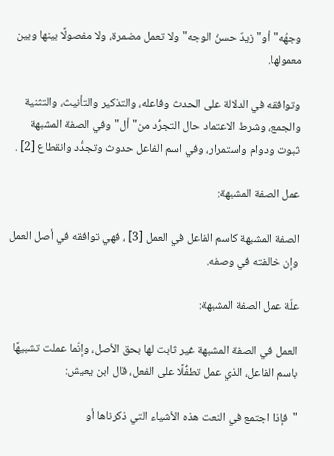وجهُه"أو"زيدٌ حسنُ الوجه"ولا تعمل مضمرة، ولا مفصولًا بينها وبين معمولها.

وتوافقه في الدلالة على الحدث وفاعله، والتذكير والتأنيث، والتثنية والجمع، وشرط الاعتماد حال التجرُّد من"أل"وفي الصفة المشبهة ثبوت ودوام واستمرار، وفي اسم الفاعل حدوث وتجدُّد وانقطاع [2] .

عمل الصفة المشبهة:

الصفة المشبهة كاسم الفاعل في العمل [3] ، فهي توافقه في أصل العمل وإن خالفته في وصفه.

علّة عمل الصفة المشبهة:

العمل في الصفة المشبهة غير ثابت لها بحق الأصل، وإنّما عملت تشبيهًا باسم الفاعل، الذي عمل تطفُّلًا على الفعل، قال ابن يعيش:

"فإذا اجتمع في النعت هذه الأشياء التي ذكرناها أو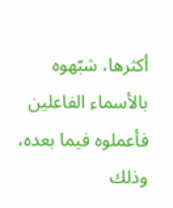أكثرها، شبّهوه بالأسماء الفاعلين فأعملوه فيما بعده، وذلك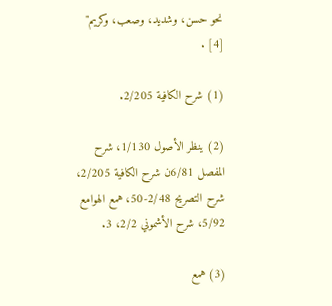نحو حسن، وشديد، وصعب، وكريم" [4] .

(1) شرح الكافية 2/205.

(2) ينظر الأصول 1/130، شرح المفصل 6/81ن شرح الكافية 2/205، شرح التصريح 2/48-50، همع الهوامع 5/92، شرح الأشموني 2/2، 3.

(3) همع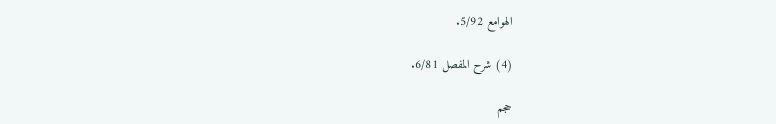الهوامع 5/92.

(4) شرح المفصل 6/81.

حجم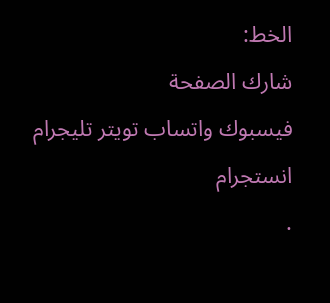الخط:
شارك الصفحة
فيسبوك واتساب تويتر تليجرام انستجرام
.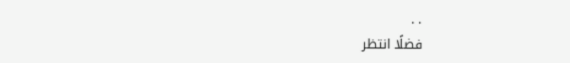. .
فضلًا انتظر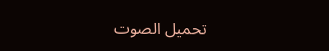تحميل الصوت